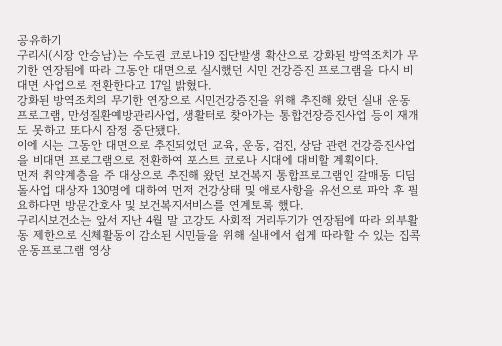공유하기
구리시(시장 안승남)는 수도권 코로나19 집단발생 확산으로 강화된 방역조치가 무기한 연장됨에 따라 그동안 대면으로 실시했던 시민 건강증진 프로그램을 다시 비대면 사업으로 전환한다고 17일 밝혔다.
강화된 방역조치의 무기한 연장으로 시민건강증진을 위해 추진해 왔던 실내 운동프로그램, 만성질환예방관리사업, 생활터로 찾아가는 통합건장증진사업 등이 재개도 못하고 또다시 잠정 중단됐다.
이에 시는 그동안 대면으로 추진되었던 교육, 운동, 검진, 상담 관련 건강증진사업을 비대면 프로그램으로 전환하여 포스트 코로나 시대에 대비할 계획이다.
먼저 취약계층을 주 대상으로 추진해 왔던 보건복지 통합프로그램인 갈매동 디딤돌사업 대상자 130명에 대하여 먼저 건강상태 및 애로사항을 유선으로 파악 후 필요하다면 방문간호사 및 보건복지서비스를 연계토록 했다.
구리시보건소는 앞서 지난 4월 말 고강도 사회적 거리두기가 연장됨에 따라 외부활동 제한으로 신체활동이 감소된 시민들을 위해 실내에서 쉽게 따라할 수 있는 집콕 운동프로그램 영상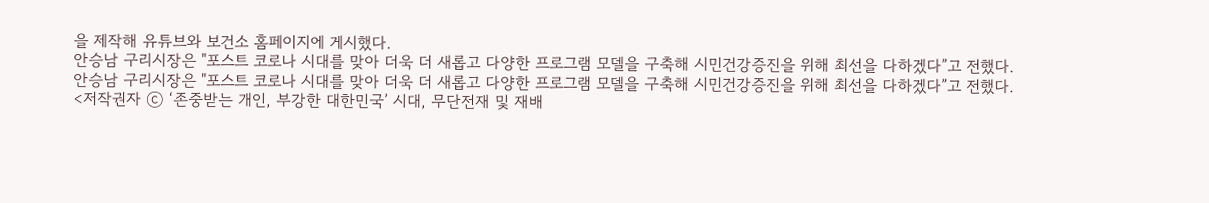을 제작해 유튜브와 보건소 홈페이지에 게시했다.
안승남 구리시장은 "포스트 코로나 시대를 맞아 더욱 더 새롭고 다양한 프로그램 모델을 구축해 시민건강증진을 위해 최선을 다하겠다”고 전했다.
안승남 구리시장은 "포스트 코로나 시대를 맞아 더욱 더 새롭고 다양한 프로그램 모델을 구축해 시민건강증진을 위해 최선을 다하겠다”고 전했다.
<저작권자 ⓒ ‘존중받는 개인, 부강한 대한민국’ 시대, 무단전재 및 재배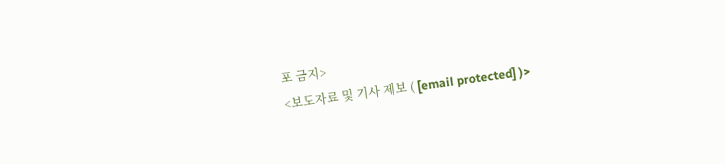포 금지>
<보도자료 및 기사 제보 ( [email protected] )>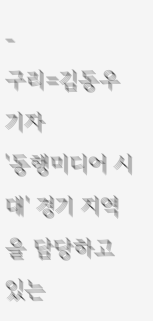-
구리=김동우 기자
'동행미디어 시대' 경기 지역을 담당하고 있는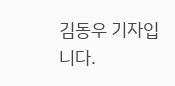김동우 기자입니다.